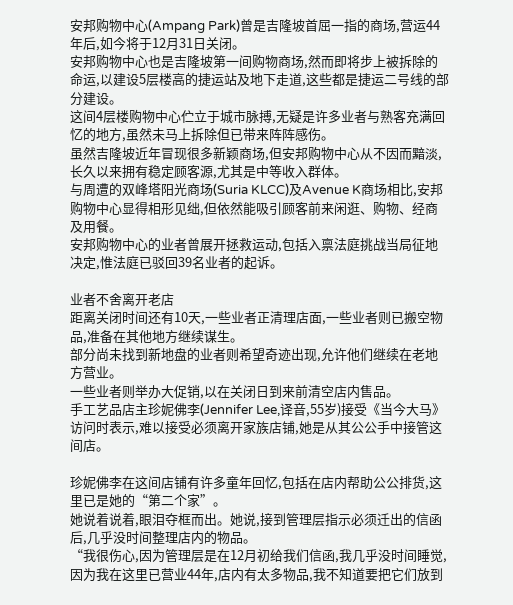安邦购物中心(Ampang Park)曾是吉隆坡首屈一指的商场,营运44年后,如今将于12月31日关闭。
安邦购物中心也是吉隆坡第一间购物商场,然而即将步上被拆除的命运,以建设5层楼高的捷运站及地下走道,这些都是捷运二号线的部分建设。
这间4层楼购物中心伫立于城市脉搏,无疑是许多业者与熟客充满回忆的地方,虽然未马上拆除但已带来阵阵感伤。
虽然吉隆坡近年冒现很多新颖商场,但安邦购物中心从不因而黯淡,长久以来拥有稳定顾客源,尤其是中等收入群体。
与周遭的双峰塔阳光商场(Suria KLCC)及Avenue K商场相比,安邦购物中心显得相形见绌,但依然能吸引顾客前来闲逛、购物、经商及用餐。
安邦购物中心的业者曾展开拯救运动,包括入禀法庭挑战当局征地决定,惟法庭已驳回39名业者的起诉。

业者不舍离开老店
距离关闭时间还有10天,一些业者正清理店面,一些业者则已搬空物品,准备在其他地方继续谋生。
部分尚未找到新地盘的业者则希望奇迹出现,允许他们继续在老地方营业。
一些业者则举办大促销,以在关闭日到来前清空店内售品。
手工艺品店主珍妮佛李(Jennifer Lee,译音,55岁)接受《当今大马》访问时表示,难以接受必须离开家族店铺,她是从其公公手中接管这间店。

珍妮佛李在这间店铺有许多童年回忆,包括在店内帮助公公排货,这里已是她的“第二个家”。
她说着说着,眼泪夺框而出。她说,接到管理层指示必须迁出的信函后,几乎没时间整理店内的物品。
“我很伤心,因为管理层是在12月初给我们信函,我几乎没时间睡觉,因为我在这里已营业44年,店内有太多物品,我不知道要把它们放到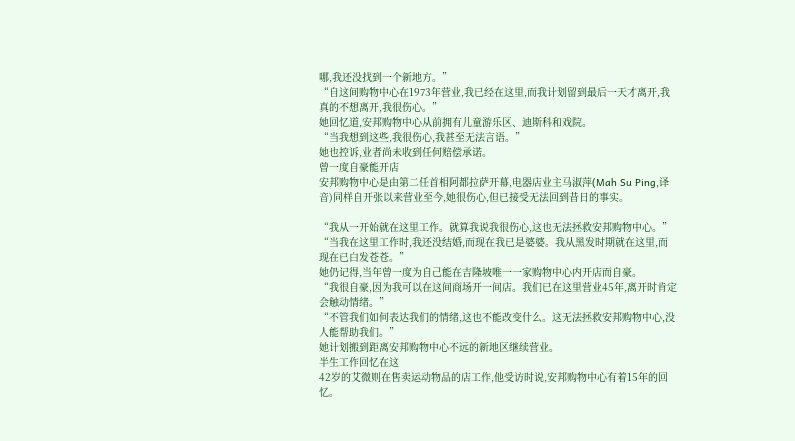哪,我还没找到一个新地方。”
“自这间购物中心在1973年营业,我已经在这里,而我计划留到最后一天才离开,我真的不想离开,我很伤心。”
她回忆道,安邦购物中心从前拥有儿童游乐区、迪斯科和戏院。
“当我想到这些,我很伤心,我甚至无法言语。”
她也控诉,业者尚未收到任何赔偿承诺。
曾一度自豪能开店
安邦购物中心是由第二任首相阿都拉萨开幕,电器店业主马淑萍(Mah Su Ping,译音)同样自开张以来营业至今,她很伤心,但已接受无法回到昔日的事实。

“我从一开始就在这里工作。就算我说我很伤心,这也无法拯救安邦购物中心。”
“当我在这里工作时,我还没结婚,而现在我已是婆婆。我从黑发时期就在这里,而现在已白发苍苍。”
她仍记得,当年曾一度为自己能在吉隆坡唯一一家购物中心内开店而自豪。
“我很自豪,因为我可以在这间商场开一间店。我们已在这里营业45年,离开时肯定会触动情绪。”
“不管我们如何表达我们的情绪,这也不能改变什么。这无法拯救安邦购物中心,没人能帮助我们。”
她计划搬到距离安邦购物中心不远的新地区继续营业。
半生工作回忆在这
42岁的艾微则在售卖运动物品的店工作,他受访时说,安邦购物中心有着15年的回忆。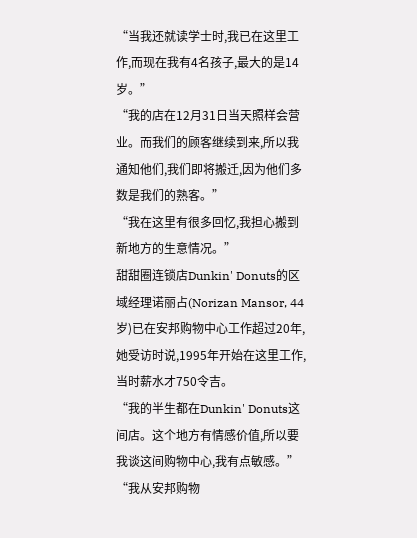“当我还就读学士时,我已在这里工作,而现在我有4名孩子,最大的是14岁。”
“我的店在12月31日当天照样会营业。而我们的顾客继续到来,所以我通知他们,我们即将搬迁,因为他们多数是我们的熟客。”
“我在这里有很多回忆,我担心搬到新地方的生意情况。”
甜甜圈连锁店Dunkin' Donuts的区域经理诺丽占(Norizan Mansor, 44岁)已在安邦购物中心工作超过20年,她受访时说,1995年开始在这里工作,当时薪水才750令吉。
“我的半生都在Dunkin' Donuts这间店。这个地方有情感价值,所以要我谈这间购物中心,我有点敏感。”
“我从安邦购物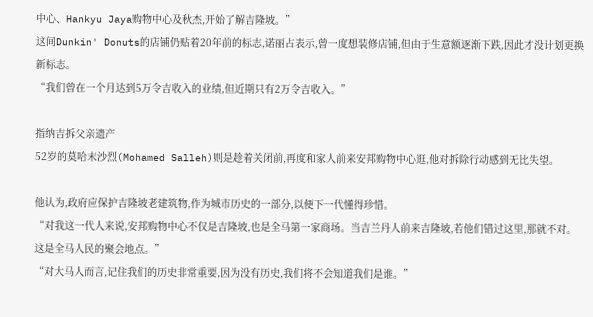中心、Hankyu Jaya购物中心及秋杰,开始了解吉隆坡。”
这间Dunkin' Donuts的店铺仍贴着20年前的标志,诺丽占表示,曾一度想装修店铺,但由于生意额逐渐下跌,因此才没计划更换新标志。
“我们曾在一个月达到5万令吉收入的业绩,但近期只有2万令吉收入。”

指纳吉拆父亲遗产
52岁的莫哈末沙烈(Mohamed Salleh)则是趁着关闭前,再度和家人前来安邦购物中心逛,他对拆除行动感到无比失望。

他认为,政府应保护吉隆坡老建筑物,作为城市历史的一部分,以便下一代懂得珍惜。
“对我这一代人来说,安邦购物中心不仅是吉隆坡,也是全马第一家商场。当吉兰丹人前来吉隆坡,若他们错过这里,那就不对。这是全马人民的聚会地点。”
“对大马人而言,记住我们的历史非常重要,因为没有历史,我们将不会知道我们是谁。”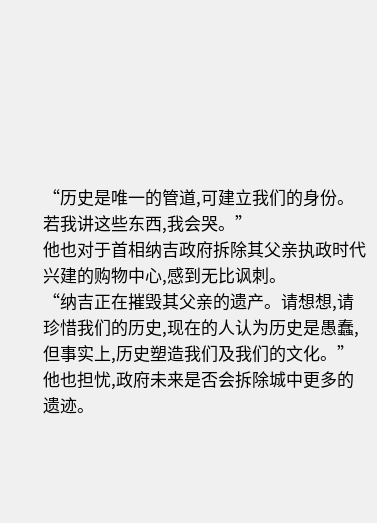“历史是唯一的管道,可建立我们的身份。若我讲这些东西,我会哭。”
他也对于首相纳吉政府拆除其父亲执政时代兴建的购物中心,感到无比讽刺。
“纳吉正在摧毁其父亲的遗产。请想想,请珍惜我们的历史,现在的人认为历史是愚蠢,但事实上,历史塑造我们及我们的文化。”
他也担忧,政府未来是否会拆除城中更多的遗迹。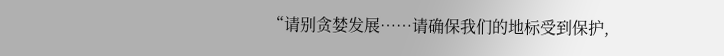“请别贪婪发展……请确保我们的地标受到保护,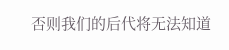否则我们的后代将无法知道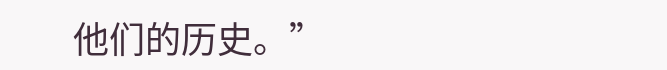他们的历史。”